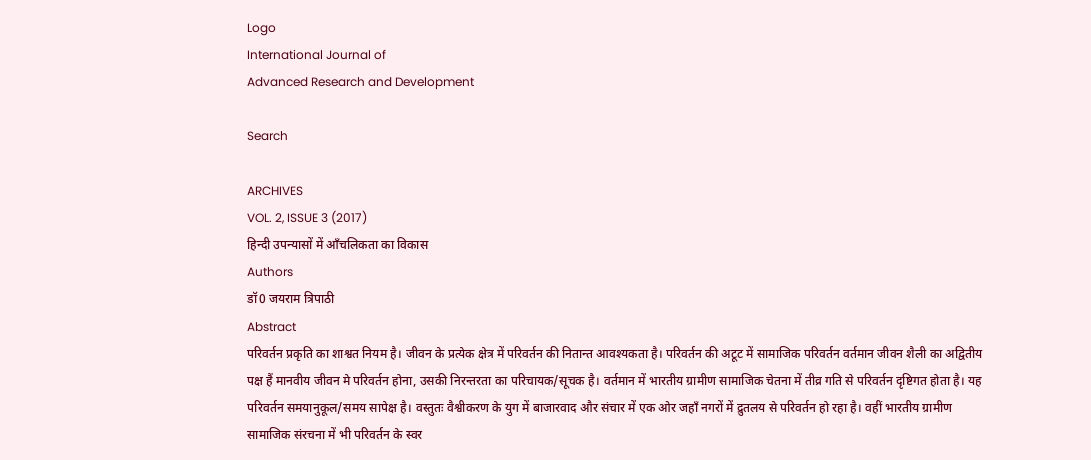Logo
International Journal of
Advanced Research and Development

Search

ARCHIVES
VOL. 2, ISSUE 3 (2017)
हिन्दी उपन्यासों में आँचलिकता का विकास
Authors
डॉ0 जयराम त्रिपाठी
Abstract
परिवर्तन प्रकृति का शाश्वत नियम है। जीवन के प्रत्येक क्षेत्र में परिवर्तन की नितान्त आवश्यकता है। परिवर्तन की अटूट में सामाजिक परिवर्तन वर्तमान जीवन शैली का अद्वितीय पक्ष हैं मानवीय जीवन मे परिवर्तन होना, उसकी निरन्तरता का परिचायक/सूचक है। वर्तमान में भारतीय ग्रामीण सामाजिक चेतना में तीव्र गति से परिवर्तन दृष्टिगत होता है। यह परिवर्तन समयानुकूल/समय सापेक्ष है। वस्तुतः वैश्वीकरण के युग में बाजारवाद और संचार में एक ओर जहाँ नगरों में द्रुतलय से परिवर्तन हो रहा है। वहीं भारतीय ग्रामीण सामाजिक संरचना में भी परिवर्तन के स्वर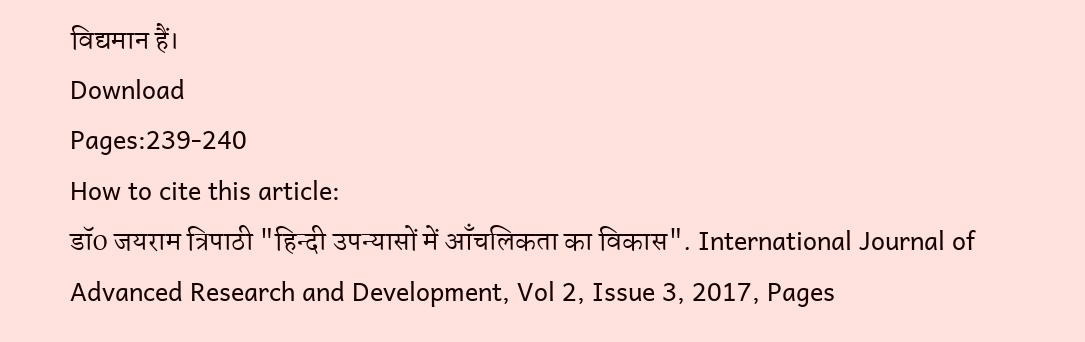विद्यमान हैं।
Download
Pages:239-240
How to cite this article:
डॉ0 जयराम त्रिपाठी "हिन्दी उपन्यासों में आँचलिकता का विकास". International Journal of Advanced Research and Development, Vol 2, Issue 3, 2017, Pages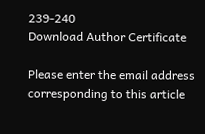239-240
Download Author Certificate

Please enter the email address corresponding to this article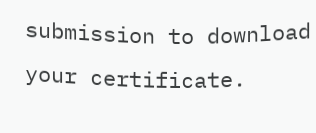submission to download your certificate.